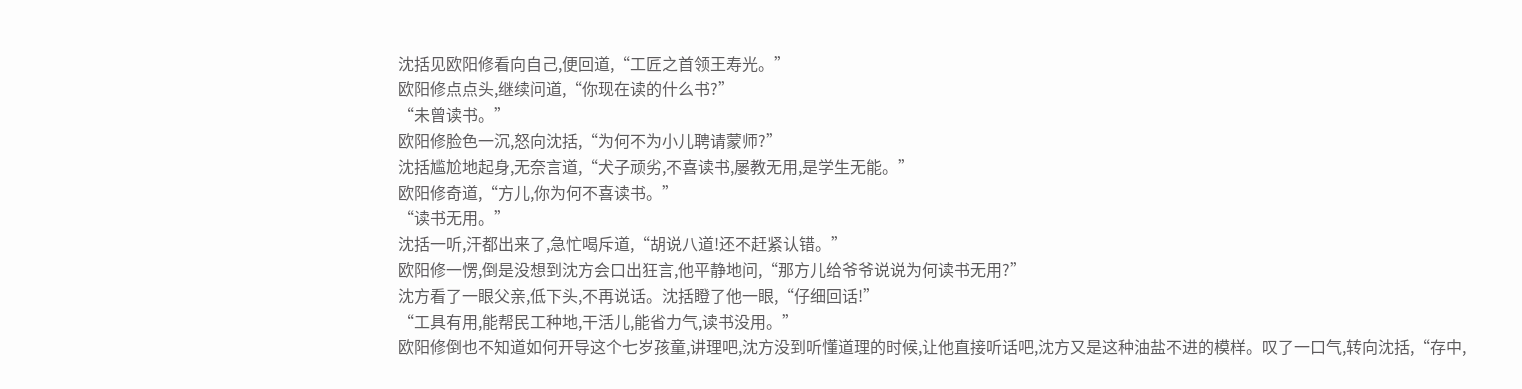沈括见欧阳修看向自己,便回道,“工匠之首领王寿光。”
欧阳修点点头,继续问道,“你现在读的什么书?”
“未曾读书。”
欧阳修脸色一沉,怒向沈括,“为何不为小儿聘请蒙师?”
沈括尴尬地起身,无奈言道,“犬子顽劣,不喜读书,屡教无用,是学生无能。”
欧阳修奇道,“方儿,你为何不喜读书。”
“读书无用。”
沈括一听,汗都出来了,急忙喝斥道,“胡说八道!还不赶紧认错。”
欧阳修一愣,倒是没想到沈方会口出狂言,他平静地问,“那方儿给爷爷说说为何读书无用?”
沈方看了一眼父亲,低下头,不再说话。沈括瞪了他一眼,“仔细回话!”
“工具有用,能帮民工种地,干活儿,能省力气,读书没用。”
欧阳修倒也不知道如何开导这个七岁孩童,讲理吧,沈方没到听懂道理的时候,让他直接听话吧,沈方又是这种油盐不进的模样。叹了一口气,转向沈括,“存中,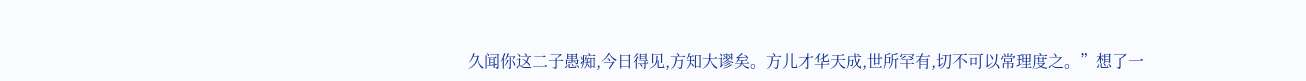久闻你这二子愚痴,今日得见,方知大谬矣。方儿才华天成,世所罕有,切不可以常理度之。”想了一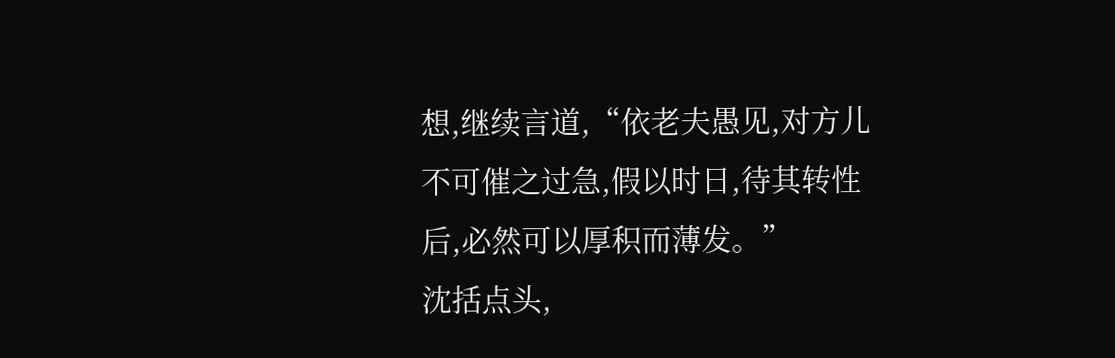想,继续言道,“依老夫愚见,对方儿不可催之过急,假以时日,待其转性后,必然可以厚积而薄发。”
沈括点头,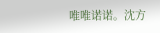唯唯诺诺。沈方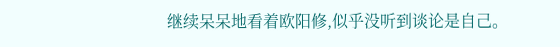继续呆呆地看着欧阳修,似乎没听到谈论是自己。